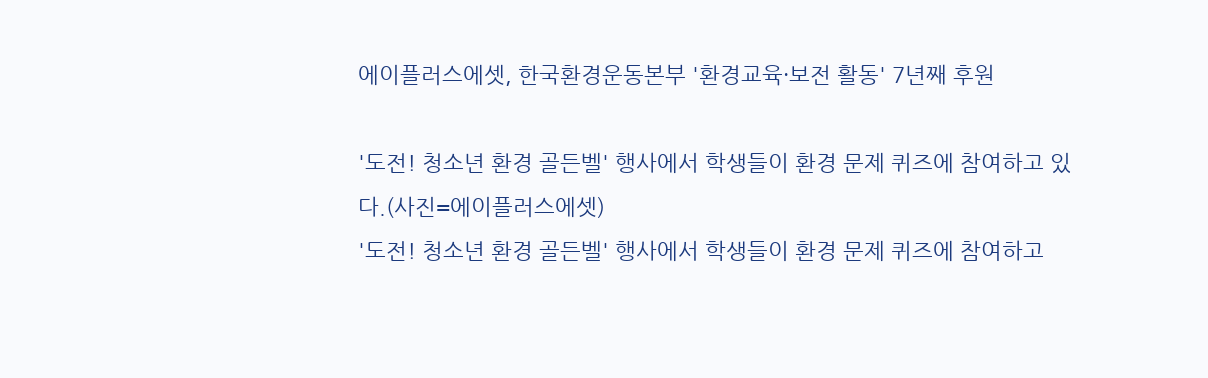에이플러스에셋, 한국환경운동본부 '환경교육·보전 활동' 7년째 후원

'도전! 청소년 환경 골든벨' 행사에서 학생들이 환경 문제 퀴즈에 참여하고 있다.(사진=에이플러스에셋)
'도전! 청소년 환경 골든벨' 행사에서 학생들이 환경 문제 퀴즈에 참여하고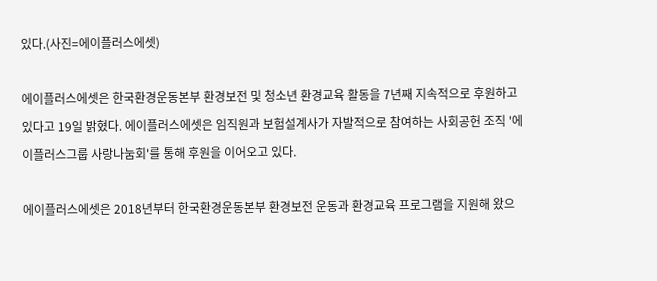있다.(사진=에이플러스에셋)

에이플러스에셋은 한국환경운동본부 환경보전 및 청소년 환경교육 활동을 7년째 지속적으로 후원하고 있다고 19일 밝혔다. 에이플러스에셋은 임직원과 보험설계사가 자발적으로 참여하는 사회공헌 조직 '에이플러스그룹 사랑나눔회'를 통해 후원을 이어오고 있다.

에이플러스에셋은 2018년부터 한국환경운동본부 환경보전 운동과 환경교육 프로그램을 지원해 왔으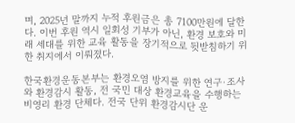며, 2025년 말까지 누적 후원금은 총 7100만원에 달한다. 이번 후원 역시 일회성 기부가 아닌, 환경 보호와 미래 세대를 위한 교육 활동을 장기적으로 뒷받침하기 위한 취지에서 이뤄졌다.

한국환경운동본부는 환경오염 방지를 위한 연구·조사와 환경감시 활동, 전 국민 대상 환경교육을 수행하는 비영리 환경 단체다. 전국 단위 환경감시단 운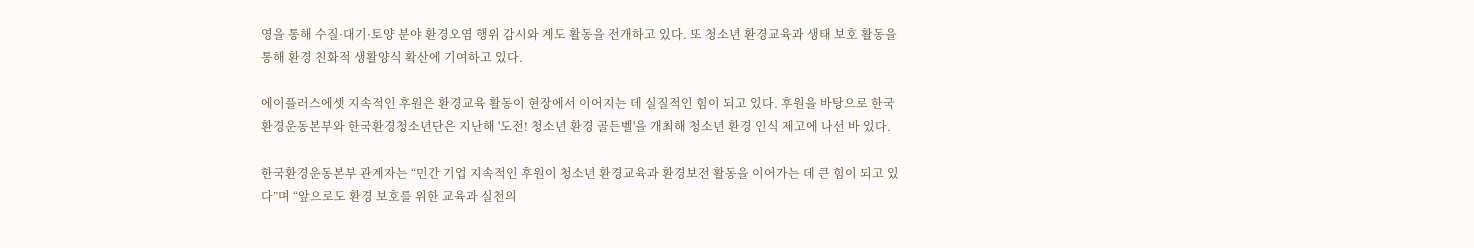영을 통해 수질·대기·토양 분야 환경오염 행위 감시와 계도 활동을 전개하고 있다. 또 청소년 환경교육과 생태 보호 활동을 통해 환경 친화적 생활양식 확산에 기여하고 있다.

에이플러스에셋 지속적인 후원은 환경교육 활동이 현장에서 이어지는 데 실질적인 힘이 되고 있다. 후원을 바탕으로 한국환경운동본부와 한국환경청소년단은 지난해 '도전! 청소년 환경 골든벨'을 개최해 청소년 환경 인식 제고에 나선 바 있다.

한국환경운동본부 관계자는 “민간 기업 지속적인 후원이 청소년 환경교육과 환경보전 활동을 이어가는 데 큰 힘이 되고 있다”며 “앞으로도 환경 보호를 위한 교육과 실천의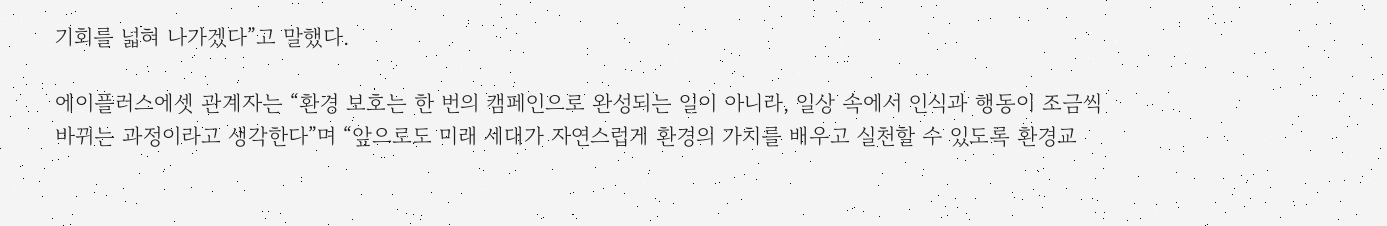기회를 넓혀 나가겠다”고 말했다.

에이플러스에셋 관계자는 “환경 보호는 한 번의 캠페인으로 완성되는 일이 아니라, 일상 속에서 인식과 행동이 조금씩 바뀌는 과정이라고 생각한다”며 “앞으로도 미래 세대가 자연스럽게 환경의 가치를 배우고 실천할 수 있도록 환경교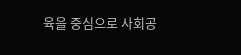육을 중심으로 사회공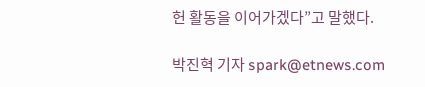헌 활동을 이어가겠다”고 말했다.

박진혁 기자 spark@etnews.com